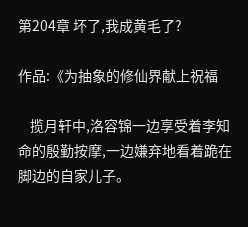第204章 坏了,我成黄毛了?

作品:《为抽象的修仙界献上祝福

    揽月轩中,洛容锦一边享受着李知命的殷勤按摩,一边嫌弃地看着跪在脚边的自家儿子。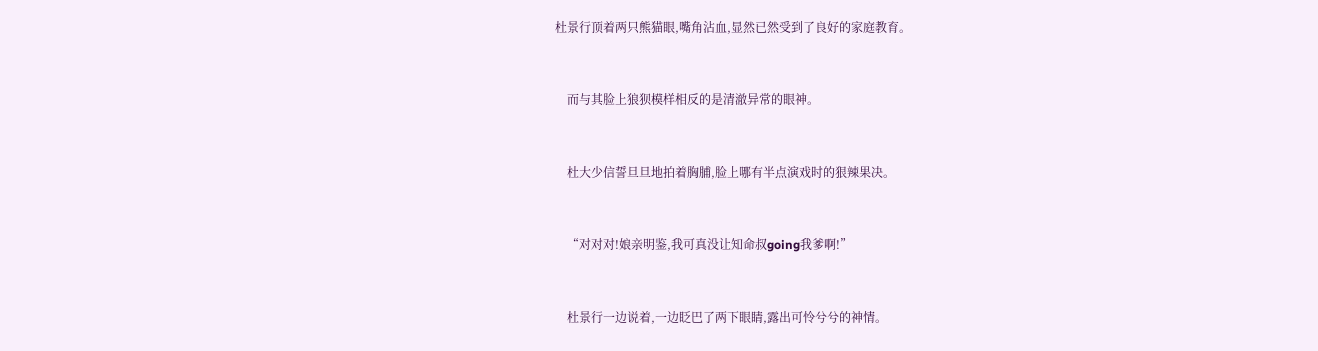杜景行顶着两只熊猫眼,嘴角沾血,显然已然受到了良好的家庭教育。


    而与其脸上狼狈模样相反的是清澈异常的眼神。


    杜大少信誓旦旦地拍着胸脯,脸上哪有半点演戏时的狠辣果决。


    “对对对!娘亲明鉴,我可真没让知命叔going我爹啊!”


    杜景行一边说着,一边眨巴了两下眼睛,露出可怜兮兮的神情。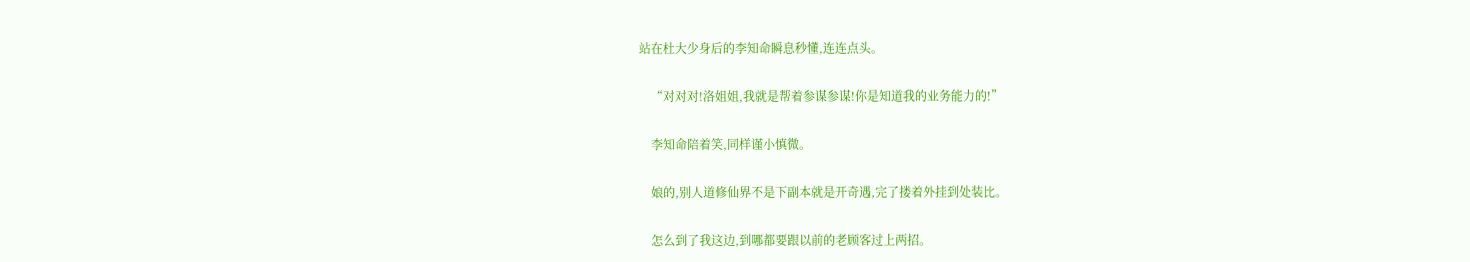站在杜大少身后的李知命瞬息秒懂,连连点头。


    “对对对!洛姐姐,我就是帮着参谋参谋!你是知道我的业务能力的!”


    李知命陪着笑,同样谨小慎微。


    娘的,别人道修仙界不是下副本就是开奇遇,完了搂着外挂到处装比。


    怎么到了我这边,到哪都要跟以前的老顾客过上两招。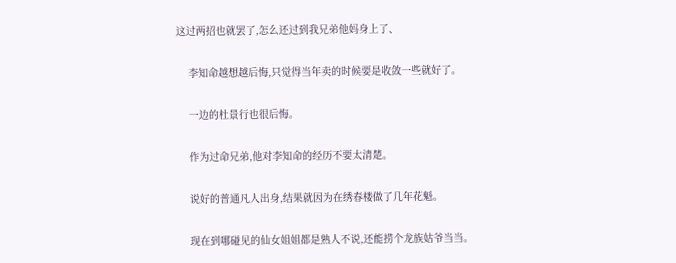这过两招也就罢了,怎么还过到我兄弟他妈身上了、


    李知命越想越后悔,只觉得当年卖的时候要是收敛一些就好了。


    一边的杜景行也很后悔。


    作为过命兄弟,他对李知命的经历不要太清楚。


    说好的普通凡人出身,结果就因为在绣春楼做了几年花魁。


    现在到哪碰见的仙女姐姐都是熟人不说,还能捞个龙族姑爷当当。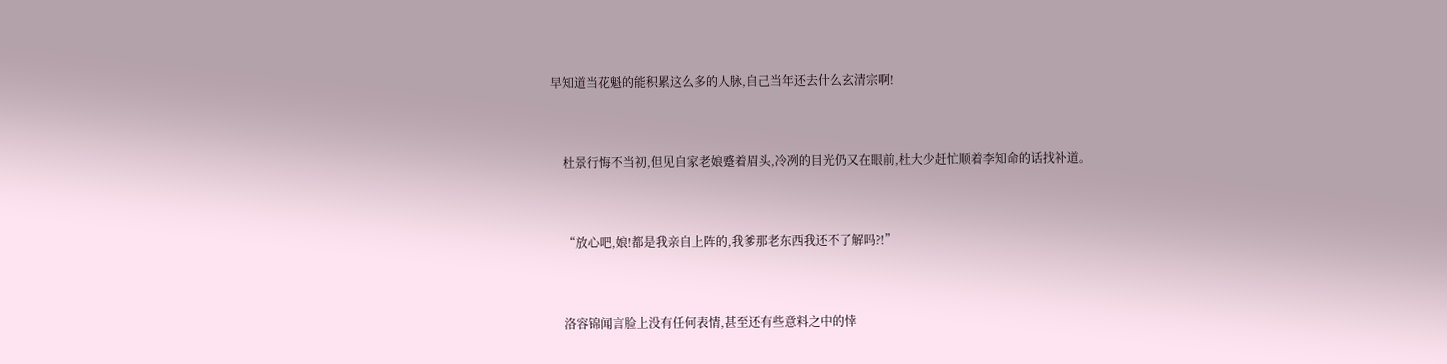早知道当花魁的能积累这么多的人脉,自己当年还去什么玄清宗啊!


    杜景行悔不当初,但见自家老娘蹙着眉头,冷冽的目光仍又在眼前,杜大少赶忙顺着李知命的话找补道。


    “放心吧,娘!都是我亲自上阵的,我爹那老东西我还不了解吗?!”


    洛容锦闻言脸上没有任何表情,甚至还有些意料之中的悻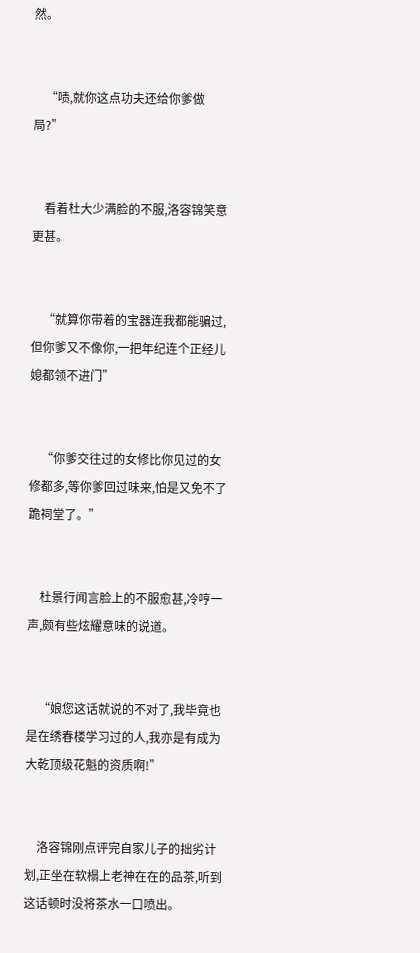然。


    “啧,就你这点功夫还给你爹做局?”


    看着杜大少满脸的不服,洛容锦笑意更甚。


    “就算你带着的宝器连我都能骗过,但你爹又不像你,一把年纪连个正经儿媳都领不进门”


    “你爹交往过的女修比你见过的女修都多,等你爹回过味来,怕是又免不了跪祠堂了。”


    杜景行闻言脸上的不服愈甚,冷哼一声,颇有些炫耀意味的说道。


    “娘您这话就说的不对了,我毕竟也是在绣春楼学习过的人,我亦是有成为大乾顶级花魁的资质啊!”


    洛容锦刚点评完自家儿子的拙劣计划,正坐在软榻上老神在在的品茶,听到这话顿时没将茶水一口喷出。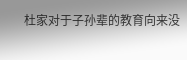杜家对于子孙辈的教育向来没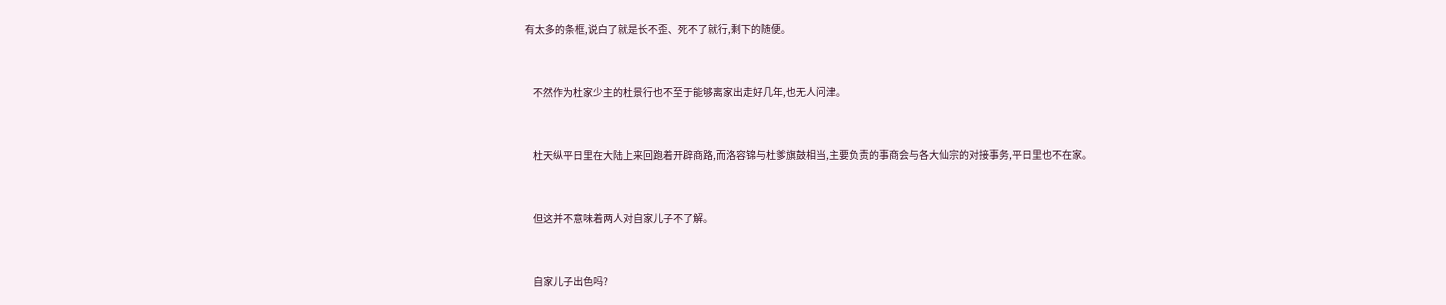有太多的条框,说白了就是长不歪、死不了就行,剩下的随便。


    不然作为杜家少主的杜景行也不至于能够离家出走好几年,也无人问津。


    杜天纵平日里在大陆上来回跑着开辟商路,而洛容锦与杜爹旗鼓相当,主要负责的事商会与各大仙宗的对接事务,平日里也不在家。


    但这并不意味着两人对自家儿子不了解。


    自家儿子出色吗?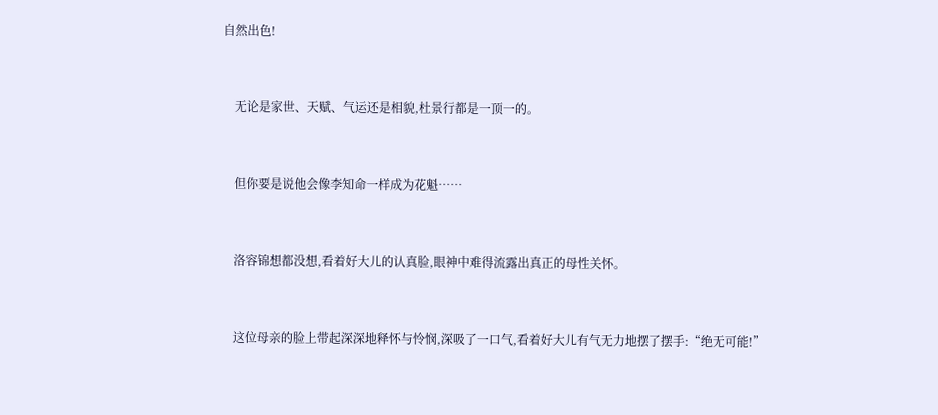自然出色!


    无论是家世、天赋、气运还是相貌,杜景行都是一顶一的。


    但你要是说他会像李知命一样成为花魁……


    洛容锦想都没想,看着好大儿的认真脸,眼神中难得流露出真正的母性关怀。


    这位母亲的脸上带起深深地释怀与怜悯,深吸了一口气,看着好大儿有气无力地摆了摆手:“绝无可能!”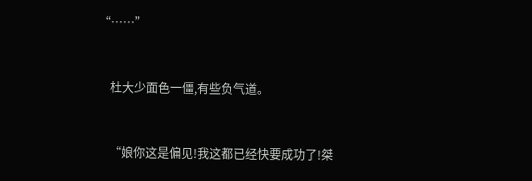“……”


    杜大少面色一僵,有些负气道。


    “娘你这是偏见!我这都已经快要成功了!桀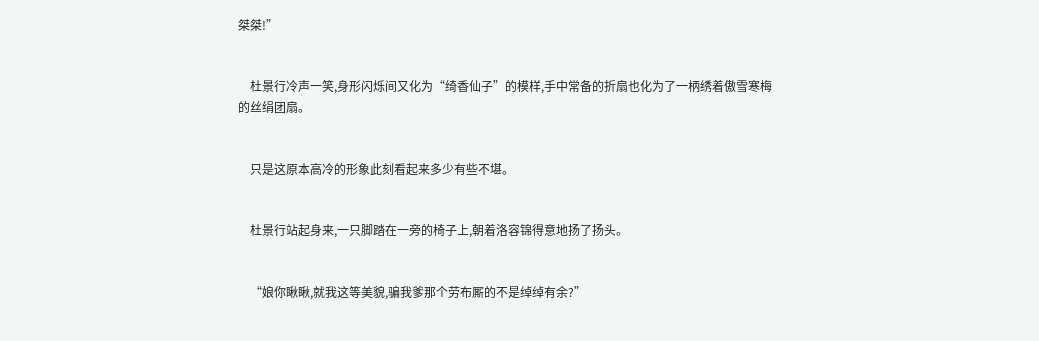桀桀!”


    杜景行冷声一笑,身形闪烁间又化为“绮香仙子”的模样,手中常备的折扇也化为了一柄绣着傲雪寒梅的丝绢团扇。


    只是这原本高冷的形象此刻看起来多少有些不堪。


    杜景行站起身来,一只脚踏在一旁的椅子上,朝着洛容锦得意地扬了扬头。


    “娘你瞅瞅,就我这等美貌,骗我爹那个劳布厮的不是绰绰有余?”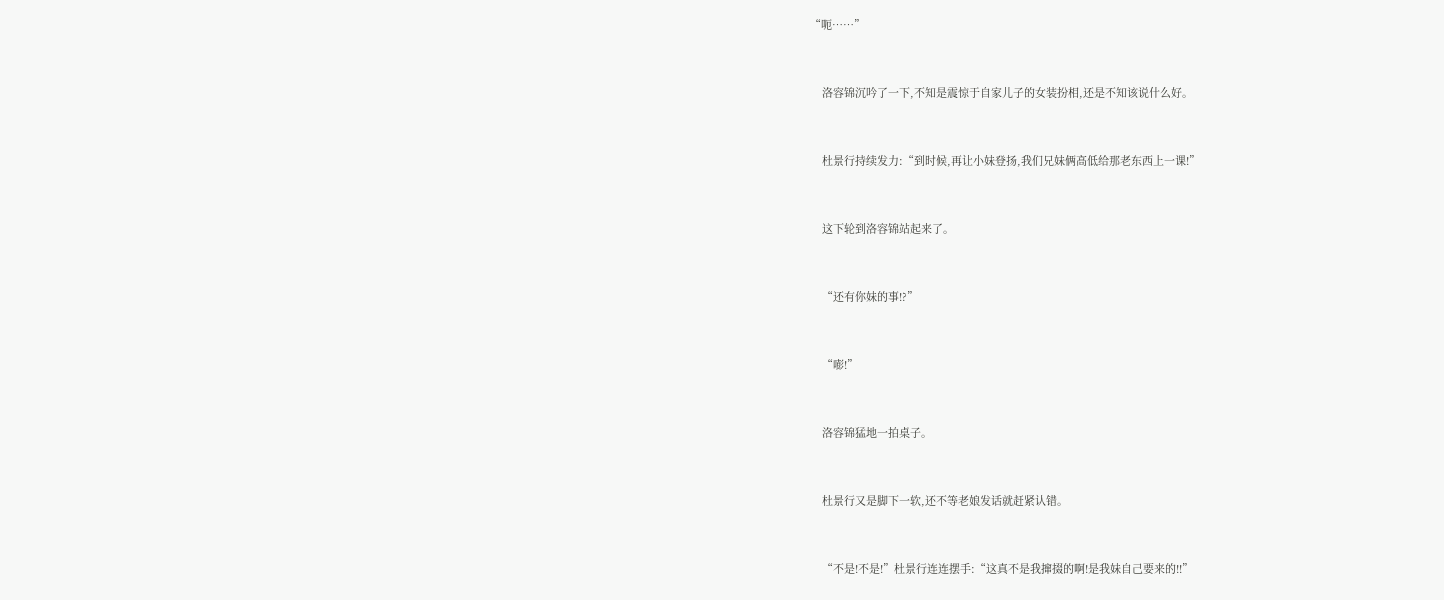“呃……”


    洛容锦沉吟了一下,不知是震惊于自家儿子的女装扮相,还是不知该说什么好。


    杜景行持续发力:“到时候,再让小妹登扬,我们兄妹俩高低给那老东西上一课!”


    这下轮到洛容锦站起来了。


    “还有你妹的事!?”


    “嘭!”


    洛容锦猛地一拍桌子。


    杜景行又是脚下一软,还不等老娘发话就赶紧认错。


    “不是!不是!”杜景行连连摆手:“这真不是我撺掇的啊!是我妹自己要来的!!”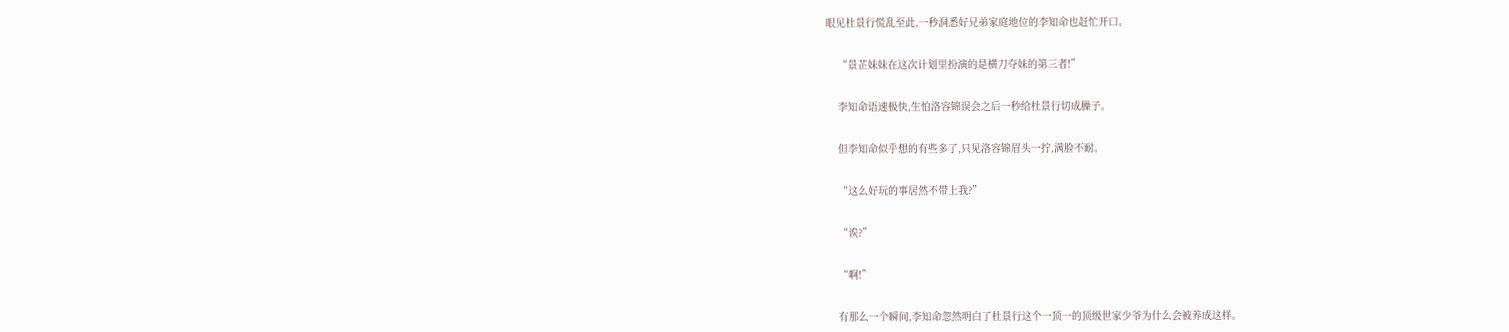眼见杜景行慌乱至此,一秒洞悉好兄弟家庭地位的李知命也赶忙开口。


    “景芷妹妹在这次计划里扮演的是横刀夺妹的第三者!”


    李知命语速极快,生怕洛容锦误会之后一秒给杜景行切成臊子。


    但李知命似乎想的有些多了,只见洛容锦眉头一拧,满脸不耐。


    “这么好玩的事居然不带上我?”


    “诶?”


    “啊!”


    有那么一个瞬间,李知命忽然明白了杜景行这个一顶一的顶级世家少爷为什么会被养成这样。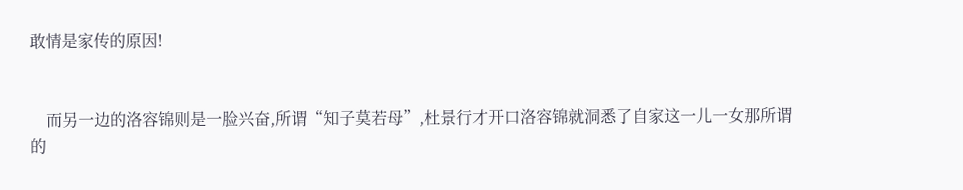敢情是家传的原因!


    而另一边的洛容锦则是一脸兴奋,所谓“知子莫若母”,杜景行才开口洛容锦就洞悉了自家这一儿一女那所谓的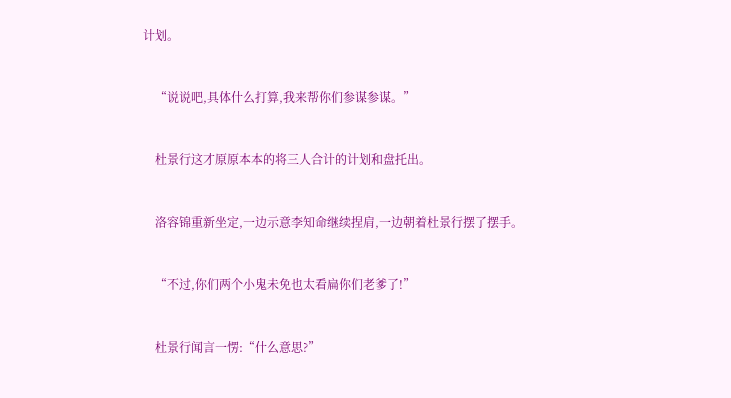计划。


    “说说吧,具体什么打算,我来帮你们参谋参谋。”


    杜景行这才原原本本的将三人合计的计划和盘托出。


    洛容锦重新坐定,一边示意李知命继续捏肩,一边朝着杜景行摆了摆手。


    “不过,你们两个小鬼未免也太看扁你们老爹了!”


    杜景行闻言一愣:“什么意思?”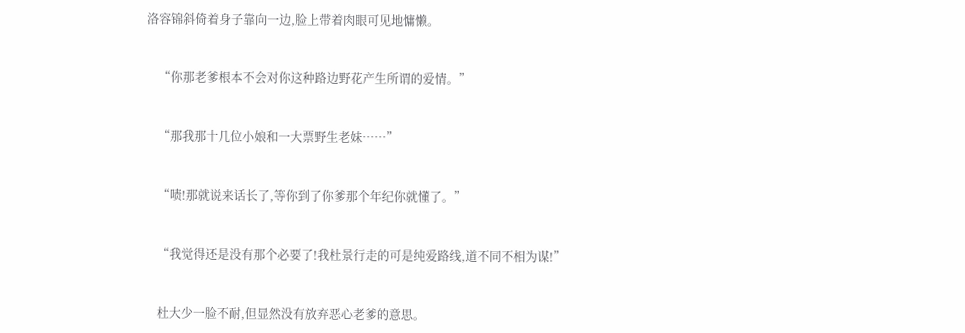洛容锦斜倚着身子靠向一边,脸上带着肉眼可见地慵懒。


    “你那老爹根本不会对你这种路边野花产生所谓的爱情。”


    “那我那十几位小娘和一大票野生老妹……”


    “啧!那就说来话长了,等你到了你爹那个年纪你就懂了。”


    “我觉得还是没有那个必要了!我杜景行走的可是纯爱路线,道不同不相为谋!”


    杜大少一脸不耐,但显然没有放弃恶心老爹的意思。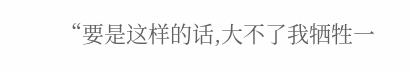“要是这样的话,大不了我牺牲一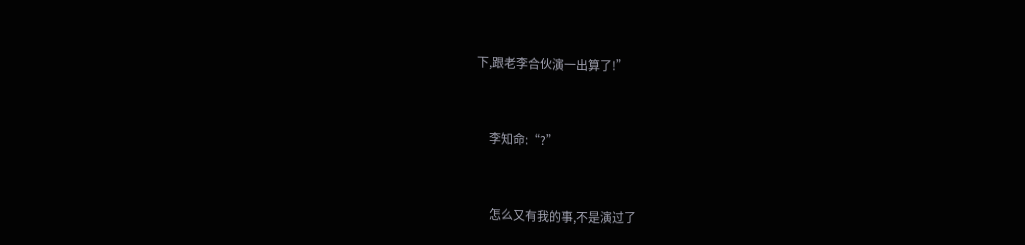下,跟老李合伙演一出算了!”


    李知命:“?”


    怎么又有我的事,不是演过了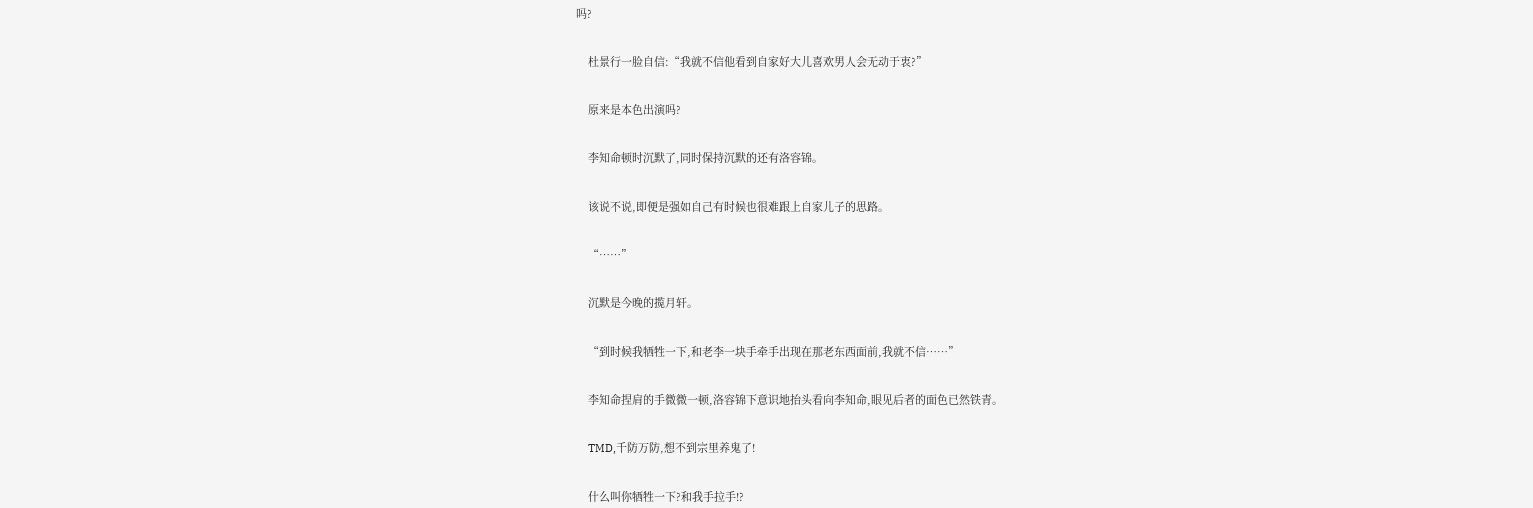吗?


    杜景行一脸自信:“我就不信他看到自家好大儿喜欢男人会无动于衷?”


    原来是本色出演吗?


    李知命顿时沉默了,同时保持沉默的还有洛容锦。


    该说不说,即便是强如自己有时候也很难跟上自家儿子的思路。


    “……”


    沉默是今晚的揽月轩。


    “到时候我牺牲一下,和老李一块手牵手出现在那老东西面前,我就不信……”


    李知命捏肩的手微微一顿,洛容锦下意识地抬头看向李知命,眼见后者的面色已然铁青。


    TMD,千防万防,想不到宗里养鬼了!


    什么叫你牺牲一下?和我手拉手!?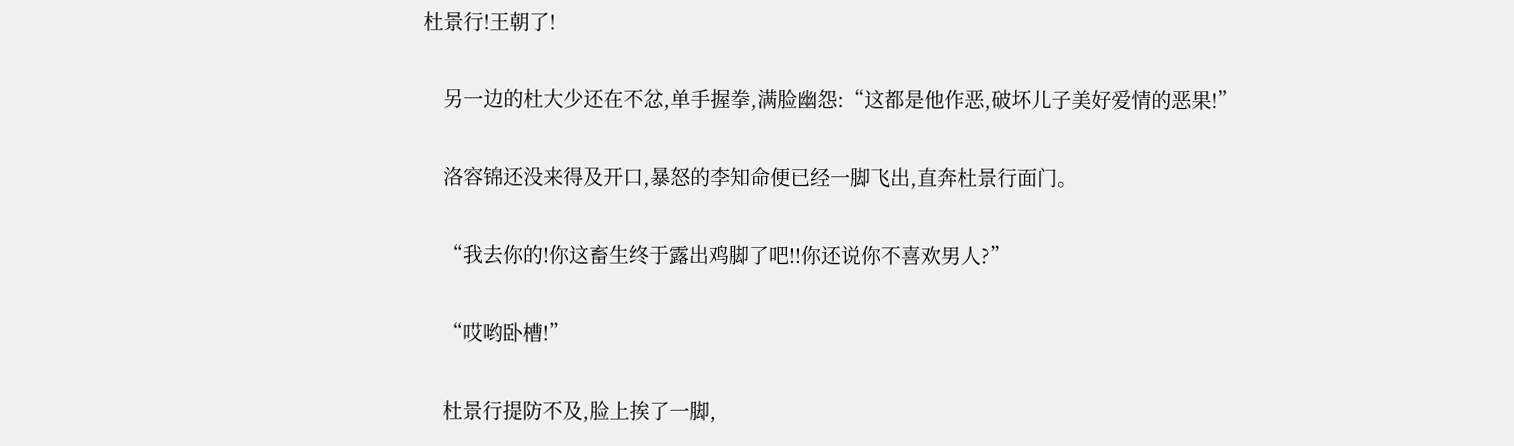杜景行!王朝了!


    另一边的杜大少还在不忿,单手握拳,满脸幽怨:“这都是他作恶,破坏儿子美好爱情的恶果!”


    洛容锦还没来得及开口,暴怒的李知命便已经一脚飞出,直奔杜景行面门。


    “我去你的!你这畜生终于露出鸡脚了吧!!你还说你不喜欢男人?”


    “哎哟卧槽!”


    杜景行提防不及,脸上挨了一脚,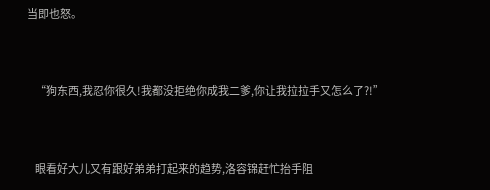当即也怒。


    “狗东西,我忍你很久!我都没拒绝你成我二爹,你让我拉拉手又怎么了?!”


    眼看好大儿又有跟好弟弟打起来的趋势,洛容锦赶忙抬手阻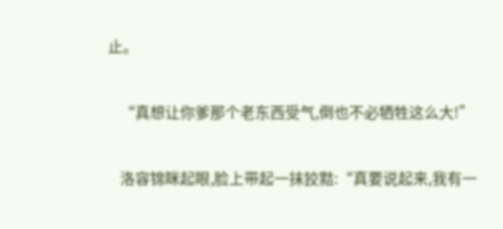止。


    “真想让你爹那个老东西受气,倒也不必牺牲这么大!”


    洛容锦眯起眼,脸上带起一抹狡黠:“真要说起来,我有一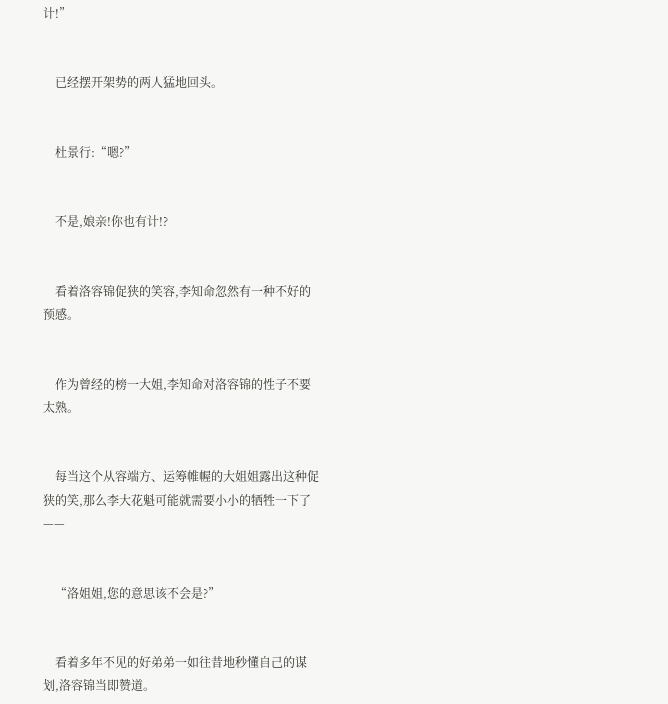计!”


    已经摆开架势的两人猛地回头。


    杜景行:“嗯?”


    不是,娘亲!你也有计!?


    看着洛容锦促狭的笑容,李知命忽然有一种不好的预感。


    作为曾经的榜一大姐,李知命对洛容锦的性子不要太熟。


    每当这个从容端方、运筹帷幄的大姐姐露出这种促狭的笑,那么李大花魁可能就需要小小的牺牲一下了——


    “洛姐姐,您的意思该不会是?”


    看着多年不见的好弟弟一如往昔地秒懂自己的谋划,洛容锦当即赞道。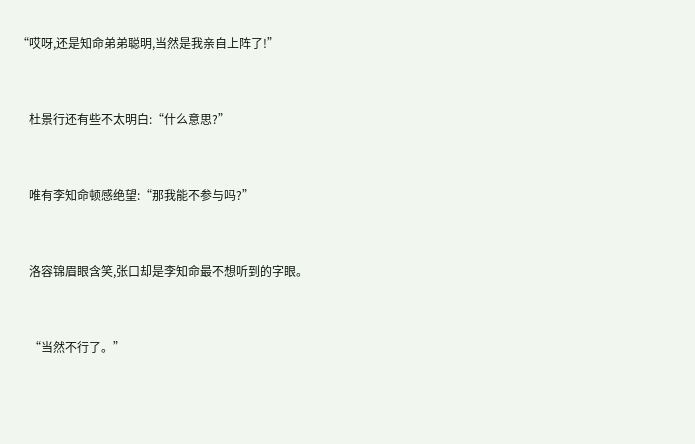“哎呀,还是知命弟弟聪明,当然是我亲自上阵了!”


    杜景行还有些不太明白:“什么意思?”


    唯有李知命顿感绝望:“那我能不参与吗?”


    洛容锦眉眼含笑,张口却是李知命最不想听到的字眼。


    “当然不行了。”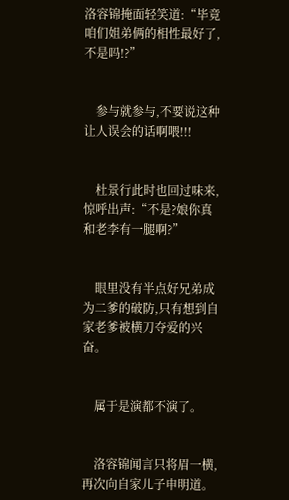洛容锦掩面轻笑道:“毕竟咱们姐弟俩的相性最好了,不是吗!?”


    参与就参与,不要说这种让人误会的话啊喂!!!


    杜景行此时也回过味来,惊呼出声:“不是?娘你真和老李有一腿啊?”


    眼里没有半点好兄弟成为二爹的破防,只有想到自家老爹被横刀夺爱的兴奋。


    属于是演都不演了。


    洛容锦闻言只将眉一横,再次向自家儿子申明道。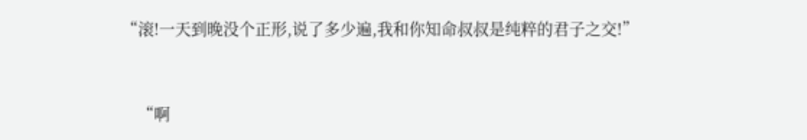“滚!一天到晚没个正形,说了多少遍,我和你知命叔叔是纯粹的君子之交!”


    “啊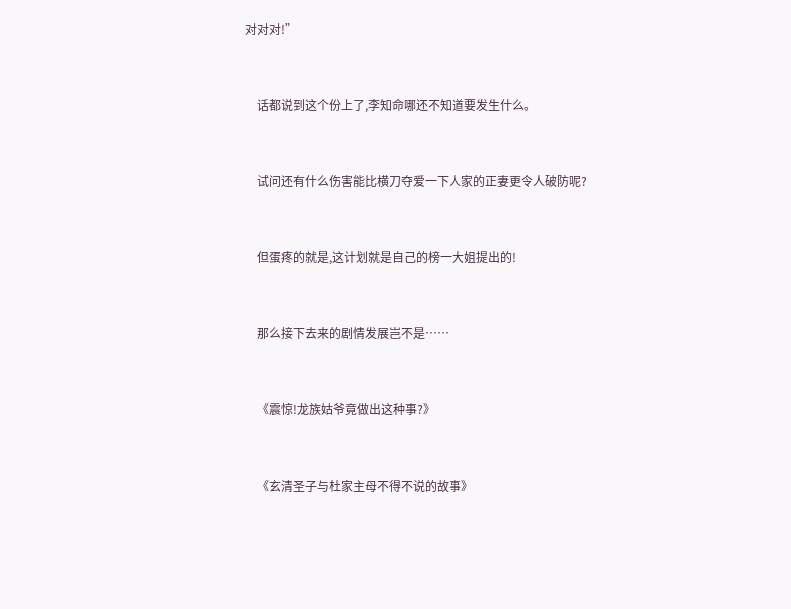对对对!”


    话都说到这个份上了,李知命哪还不知道要发生什么。


    试问还有什么伤害能比横刀夺爱一下人家的正妻更令人破防呢?


    但蛋疼的就是,这计划就是自己的榜一大姐提出的!


    那么接下去来的剧情发展岂不是……


    《震惊!龙族姑爷竟做出这种事?》


    《玄清圣子与杜家主母不得不说的故事》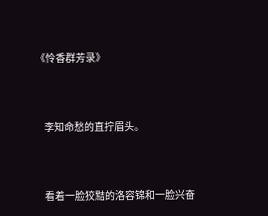《怜香群芳录》


    李知命愁的直拧眉头。


    看着一脸狡黠的洛容锦和一脸兴奋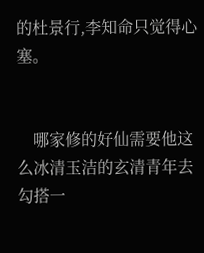的杜景行,李知命只觉得心塞。


    哪家修的好仙需要他这么冰清玉洁的玄清青年去勾搭一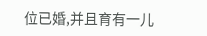位已婚,并且育有一儿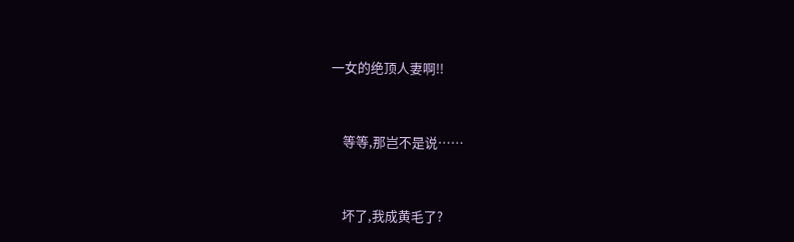一女的绝顶人妻啊!!


    等等,那岂不是说……


    坏了,我成黄毛了?